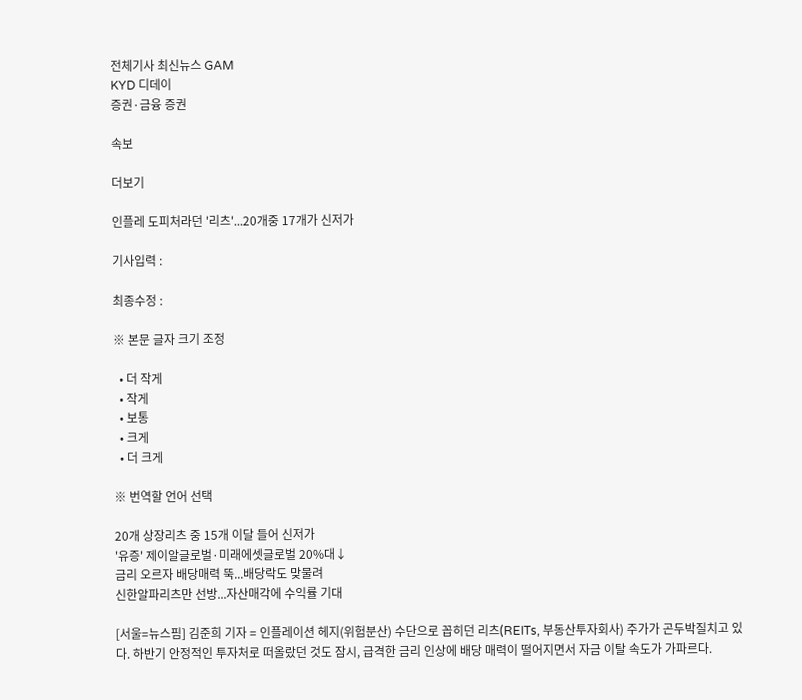전체기사 최신뉴스 GAM
KYD 디데이
증권·금융 증권

속보

더보기

인플레 도피처라던 '리츠'...20개중 17개가 신저가

기사입력 :

최종수정 :

※ 본문 글자 크기 조정

  • 더 작게
  • 작게
  • 보통
  • 크게
  • 더 크게

※ 번역할 언어 선택

20개 상장리츠 중 15개 이달 들어 신저가
'유증' 제이알글로벌·미래에셋글로벌 20%대↓
금리 오르자 배당매력 뚝...배당락도 맞물려
신한알파리츠만 선방...자산매각에 수익률 기대

[서울=뉴스핌] 김준희 기자 = 인플레이션 헤지(위험분산) 수단으로 꼽히던 리츠(REITs, 부동산투자회사) 주가가 곤두박질치고 있다. 하반기 안정적인 투자처로 떠올랐던 것도 잠시, 급격한 금리 인상에 배당 매력이 떨어지면서 자금 이탈 속도가 가파르다.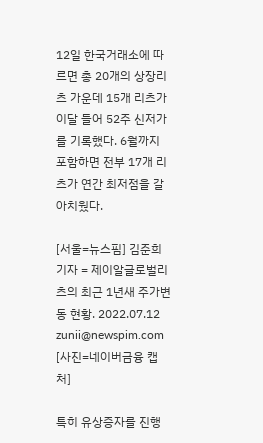12일 한국거래소에 따르면 총 20개의 상장리츠 가운데 15개 리츠가 이달 들어 52주 신저가를 기록했다. 6월까지 포함하면 전부 17개 리츠가 연간 최저점을 갈아치웠다.

[서울=뉴스핌] 김준희 기자 = 제이알글로벌리츠의 최근 1년새 주가변동 현황. 2022.07.12 zunii@newspim.com [사진=네이버금융 캡처]

특히 유상증자를 진행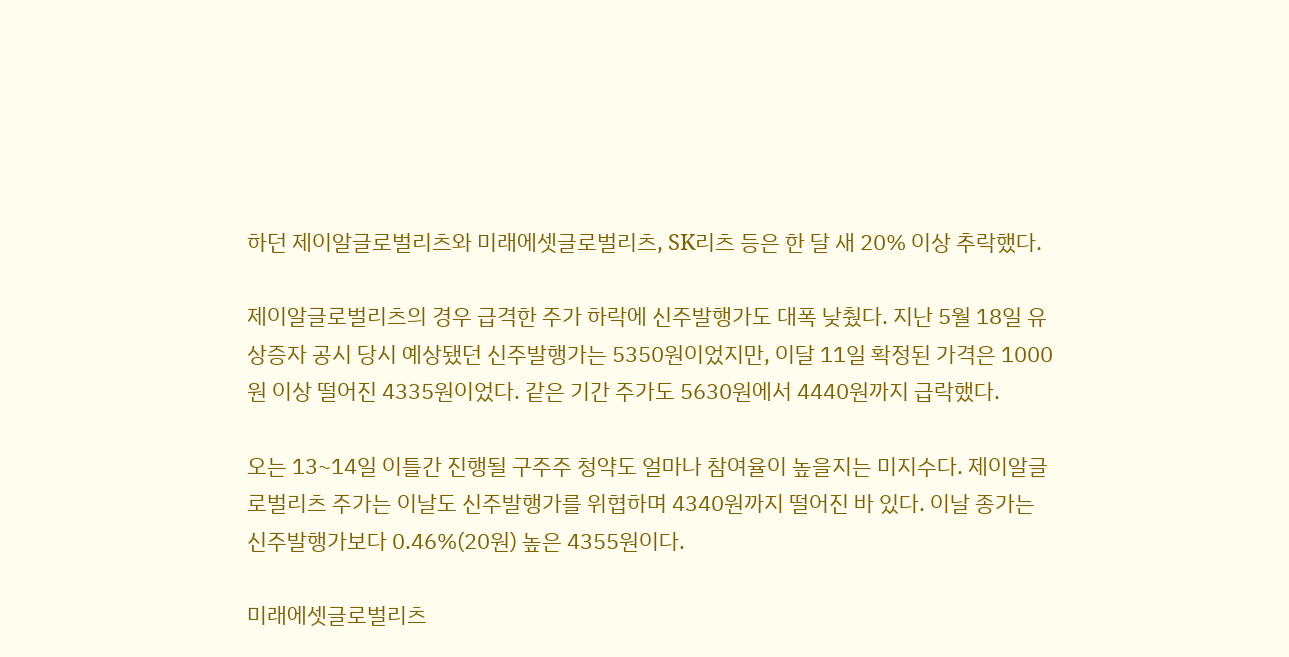하던 제이알글로벌리츠와 미래에셋글로벌리츠, SK리츠 등은 한 달 새 20% 이상 추락했다.

제이알글로벌리츠의 경우 급격한 주가 하락에 신주발행가도 대폭 낮췄다. 지난 5월 18일 유상증자 공시 당시 예상됐던 신주발행가는 5350원이었지만, 이달 11일 확정된 가격은 1000원 이상 떨어진 4335원이었다. 같은 기간 주가도 5630원에서 4440원까지 급락했다.

오는 13~14일 이틀간 진행될 구주주 청약도 얼마나 참여율이 높을지는 미지수다. 제이알글로벌리츠 주가는 이날도 신주발행가를 위협하며 4340원까지 떨어진 바 있다. 이날 종가는 신주발행가보다 0.46%(20원) 높은 4355원이다.

미래에셋글로벌리츠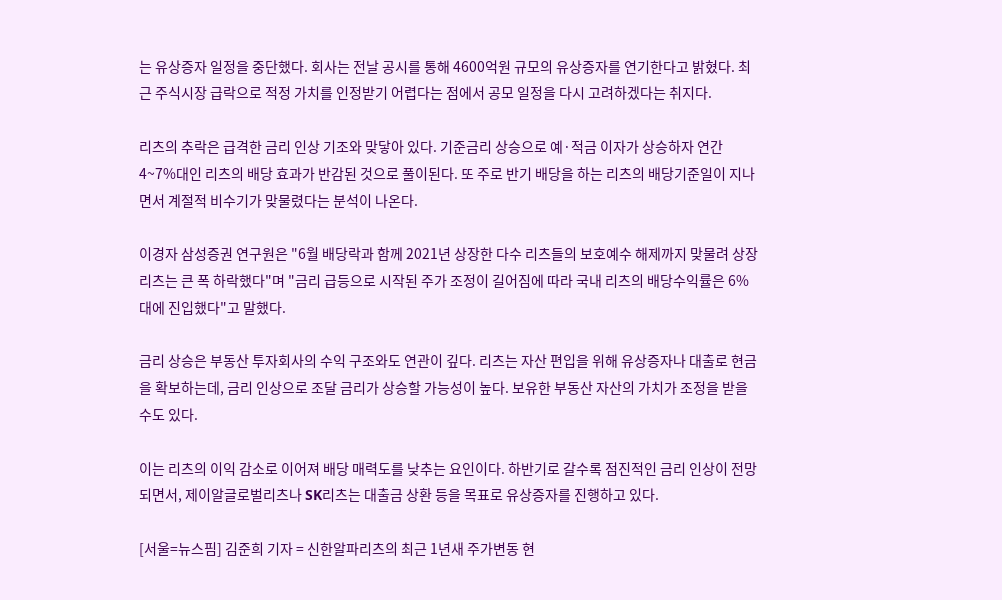는 유상증자 일정을 중단했다. 회사는 전날 공시를 통해 4600억원 규모의 유상증자를 연기한다고 밝혔다. 최근 주식시장 급락으로 적정 가치를 인정받기 어렵다는 점에서 공모 일정을 다시 고려하겠다는 취지다.

리츠의 추락은 급격한 금리 인상 기조와 맞닿아 있다. 기준금리 상승으로 예·적금 이자가 상승하자 연간 4~7%대인 리츠의 배당 효과가 반감된 것으로 풀이된다. 또 주로 반기 배당을 하는 리츠의 배당기준일이 지나면서 계절적 비수기가 맞물렸다는 분석이 나온다.

이경자 삼성증권 연구원은 "6월 배당락과 함께 2021년 상장한 다수 리츠들의 보호예수 해제까지 맞물려 상장리츠는 큰 폭 하락했다"며 "금리 급등으로 시작된 주가 조정이 길어짐에 따라 국내 리츠의 배당수익률은 6%대에 진입했다"고 말했다.

금리 상승은 부동산 투자회사의 수익 구조와도 연관이 깊다. 리츠는 자산 편입을 위해 유상증자나 대출로 현금을 확보하는데, 금리 인상으로 조달 금리가 상승할 가능성이 높다. 보유한 부동산 자산의 가치가 조정을 받을 수도 있다.

이는 리츠의 이익 감소로 이어져 배당 매력도를 낮추는 요인이다. 하반기로 갈수록 점진적인 금리 인상이 전망되면서, 제이알글로벌리츠나 SK리츠는 대출금 상환 등을 목표로 유상증자를 진행하고 있다.

[서울=뉴스핌] 김준희 기자 = 신한알파리츠의 최근 1년새 주가변동 현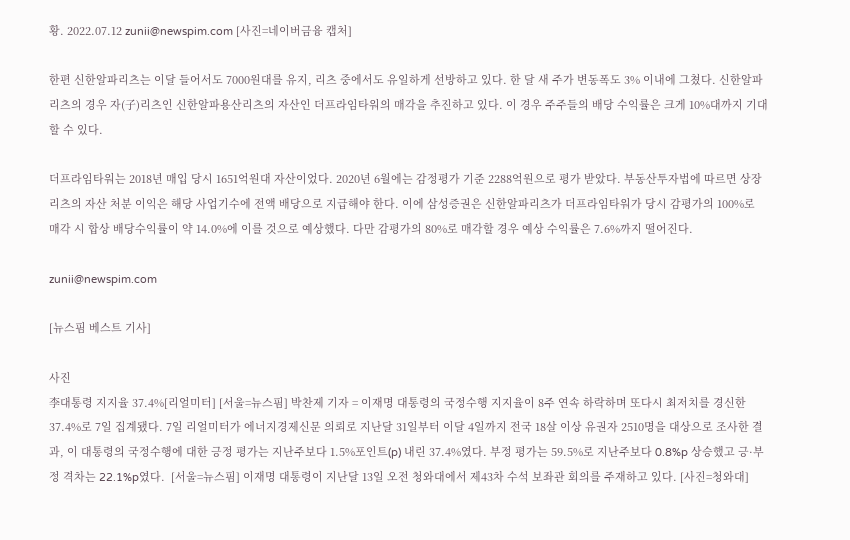황. 2022.07.12 zunii@newspim.com [사진=네이버금융 캡처]

한편 신한알파리츠는 이달 들어서도 7000원대를 유지, 리츠 중에서도 유일하게 선방하고 있다. 한 달 새 주가 변동폭도 3% 이내에 그쳤다. 신한알파리츠의 경우 자(子)리츠인 신한알파용산리츠의 자산인 더프라임타워의 매각을 추진하고 있다. 이 경우 주주들의 배당 수익률은 크게 10%대까지 기대할 수 있다.

더프라임타워는 2018년 매입 당시 1651억원대 자산이었다. 2020년 6월에는 감정평가 기준 2288억원으로 평가 받았다. 부동산투자법에 따르면 상장 리츠의 자산 처분 이익은 해당 사업기수에 전액 배당으로 지급해야 한다. 이에 삼성증권은 신한알파리츠가 더프라임타워가 당시 감평가의 100%로 매각 시 합상 배당수익률이 약 14.0%에 이를 것으로 예상했다. 다만 감평가의 80%로 매각할 경우 예상 수익률은 7.6%까지 떨어진다.

zunii@newspim.com

[뉴스핌 베스트 기사]

사진
李대통령 지지율 37.4%[리얼미터] [서울=뉴스핌] 박찬제 기자 = 이재명 대통령의 국정수행 지지율이 8주 연속 하락하며 또다시 최저치를 경신한 37.4%로 7일 집계됐다. 7일 리얼미터가 에너지경제신문 의뢰로 지난달 31일부터 이달 4일까지 전국 18살 이상 유권자 2510명을 대상으로 조사한 결과, 이 대통령의 국정수행에 대한 긍정 평가는 지난주보다 1.5%포인트(p) 내린 37.4%였다. 부정 평가는 59.5%로 지난주보다 0.8%p 상승했고 긍·부정 격차는 22.1%p였다.  [서울=뉴스핌] 이재명 대통령이 지난달 13일 오전 청와대에서 제43차 수석 보좌관 회의를 주재하고 있다. [사진=청와대]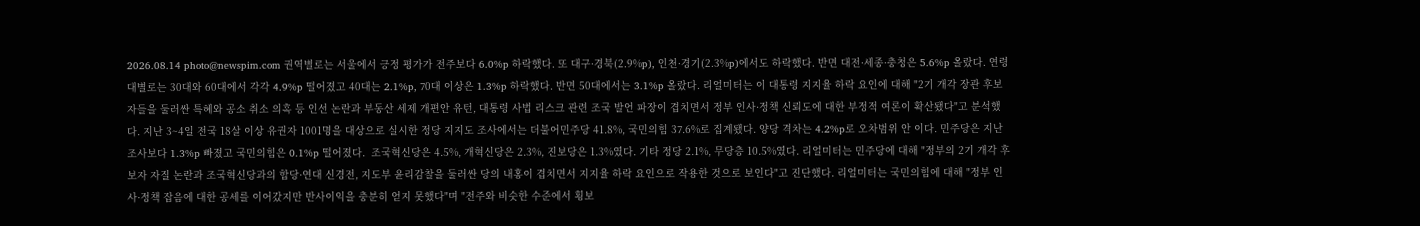2026.08.14 photo@newspim.com 권역별로는 서울에서 긍정 평가가 전주보다 6.0%p 하락했다. 또 대구·경북(2.9%p), 인천·경기(2.3%p)에서도 하락했다. 반면 대전·세종·충청은 5.6%p 올랐다. 연령대별로는 30대와 60대에서 각각 4.9%p 떨어졌고 40대는 2.1%p, 70대 이상은 1.3%p 하락했다. 반면 50대에서는 3.1%p 올랐다. 리얼미터는 이 대통령 지지율 하락 요인에 대해 "2기 개각 장관 후보자들을 둘러싼 특혜와 공소 취소 의혹 등 인선 논란과 부동산 세제 개편안 유턴, 대통령 사법 리스크 관련 조국 발언 파장이 겹치면서 정부 인사·정책 신뢰도에 대한 부정적 여론이 확산됐다"고 분석했다. 지난 3~4일 전국 18살 이상 유권자 1001명을 대상으로 실시한 정당 지지도 조사에서는 더불어민주당 41.8%, 국민의힘 37.6%로 집계됐다. 양당 격차는 4.2%p로 오차범위 안 이다. 민주당은 지난 조사보다 1.3%p 빠졌고 국민의힘은 0.1%p 떨어졌다.  조국혁신당은 4.5%, 개혁신당은 2.3%, 진보당은 1.3%였다. 기타 정당 2.1%, 무당층 10.5%였다. 리얼미터는 민주당에 대해 "정부의 2기 개각 후보자 자질 논란과 조국혁신당과의 합당·연대 신경전, 지도부 윤리감찰을 둘러싼 당의 내홍이 겹치면서 지지율 하락 요인으로 작용한 것으로 보인다"고 진단했다. 리얼미터는 국민의힘에 대해 "정부 인사·정책 잡음에 대한 공세를 이어갔지만 반사이익을 충분히 얻지 못했다"며 "전주와 비슷한 수준에서 횡보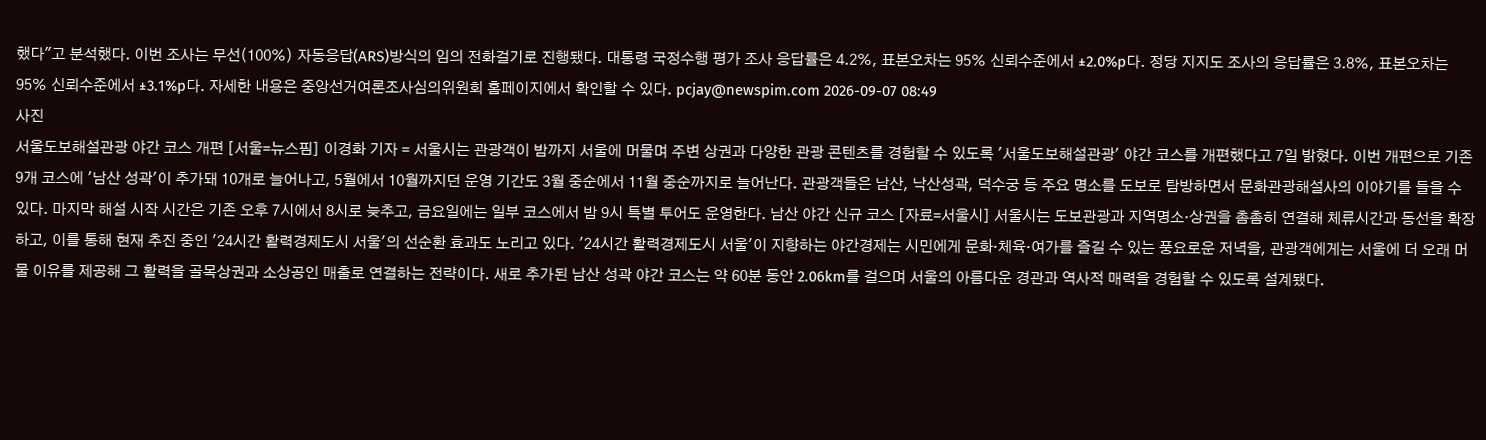했다"고 분석했다. 이번 조사는 무선(100%) 자동응답(ARS)방식의 임의 전화걸기로 진행됐다. 대통령 국정수행 평가 조사 응답률은 4.2%, 표본오차는 95% 신뢰수준에서 ±2.0%p다. 정당 지지도 조사의 응답률은 3.8%, 표본오차는 95% 신뢰수준에서 ±3.1%p다. 자세한 내용은 중앙선거여론조사심의위원회 홈페이지에서 확인할 수 있다. pcjay@newspim.com 2026-09-07 08:49
사진
서울도보해설관광 야간 코스 개편 [서울=뉴스핌] 이경화 기자 = 서울시는 관광객이 밤까지 서울에 머물며 주변 상권과 다양한 관광 콘텐츠를 경험할 수 있도록 '서울도보해설관광' 야간 코스를 개편했다고 7일 밝혔다. 이번 개편으로 기존 9개 코스에 '남산 성곽'이 추가돼 10개로 늘어나고, 5월에서 10월까지던 운영 기간도 3월 중순에서 11월 중순까지로 늘어난다. 관광객들은 남산, 낙산성곽, 덕수궁 등 주요 명소를 도보로 탐방하면서 문화관광해설사의 이야기를 들을 수 있다. 마지막 해설 시작 시간은 기존 오후 7시에서 8시로 늦추고, 금요일에는 일부 코스에서 밤 9시 특별 투어도 운영한다. 남산 야간 신규 코스 [자료=서울시] 서울시는 도보관광과 지역명소·상권을 촘촘히 연결해 체류시간과 동선을 확장하고, 이를 통해 현재 추진 중인 '24시간 활력경제도시 서울'의 선순환 효과도 노리고 있다. '24시간 활력경제도시 서울'이 지향하는 야간경제는 시민에게 문화·체육·여가를 즐길 수 있는 풍요로운 저녁을, 관광객에게는 서울에 더 오래 머물 이유를 제공해 그 활력을 골목상권과 소상공인 매출로 연결하는 전략이다. 새로 추가된 남산 성곽 야간 코스는 약 60분 동안 2.06km를 걸으며 서울의 아름다운 경관과 역사적 매력을 경험할 수 있도록 설계됐다.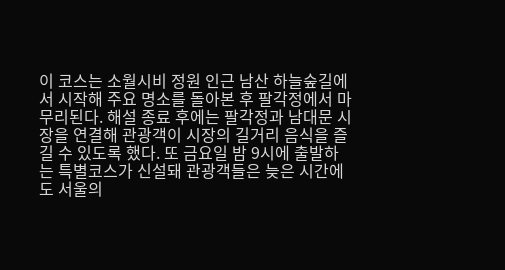이 코스는 소월시비 정원 인근 남산 하늘숲길에서 시작해 주요 명소를 돌아본 후 팔각정에서 마무리된다. 해설 종료 후에는 팔각정과 남대문 시장을 연결해 관광객이 시장의 길거리 음식을 즐길 수 있도록 했다. 또 금요일 밤 9시에 출발하는 특별코스가 신설돼 관광객들은 늦은 시간에도 서울의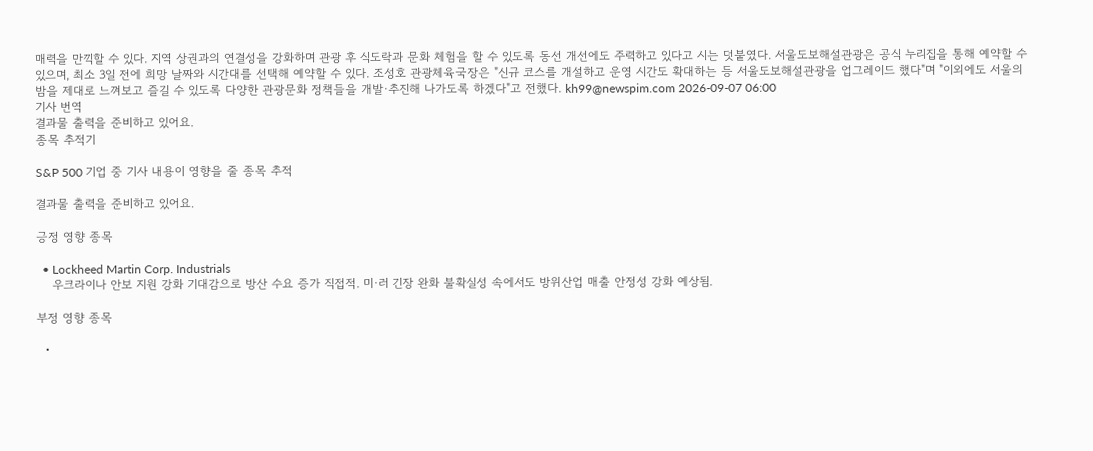매력을 만끽할 수 있다. 지역 상권과의 연결성을 강화하며 관광 후 식도락과 문화 체험을 할 수 있도록 동선 개선에도 주력하고 있다고 시는 덧붙였다. 서울도보해설관광은 공식 누리집을 통해 예약할 수 있으며, 최소 3일 전에 희망 날짜와 시간대를 선택해 예약할 수 있다. 조성호 관광체육국장은 "신규 코스를 개설하고 운영 시간도 확대하는 등 서울도보해설관광을 업그레이드 했다"며 "이외에도 서울의 밤을 제대로 느껴보고 즐길 수 있도록 다양한 관광문화 정책들을 개발·추진해 나가도록 하겠다"고 전했다. kh99@newspim.com 2026-09-07 06:00
기사 번역
결과물 출력을 준비하고 있어요.
종목 추적기

S&P 500 기업 중 기사 내용이 영향을 줄 종목 추적

결과물 출력을 준비하고 있어요.

긍정 영향 종목

  • Lockheed Martin Corp. Industrials
    우크라이나 안보 지원 강화 기대감으로 방산 수요 증가 직접적. 미·러 긴장 완화 불확실성 속에서도 방위산업 매출 안정성 강화 예상됨.

부정 영향 종목

  •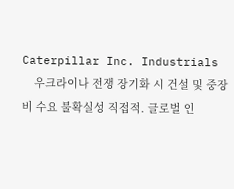Caterpillar Inc. Industrials
    우크라이나 전쟁 장기화 시 건설 및 중장비 수요 불확실성 직접적. 글로벌 인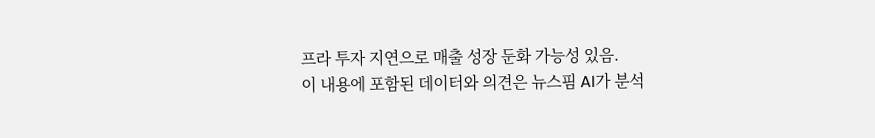프라 투자 지연으로 매출 성장 둔화 가능성 있음.
이 내용에 포함된 데이터와 의견은 뉴스핌 AI가 분석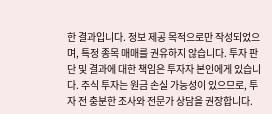한 결과입니다. 정보 제공 목적으로만 작성되었으며, 특정 종목 매매를 권유하지 않습니다. 투자 판단 및 결과에 대한 책임은 투자자 본인에게 있습니다. 주식 투자는 원금 손실 가능성이 있으므로, 투자 전 충분한 조사와 전문가 상담을 권장합니다.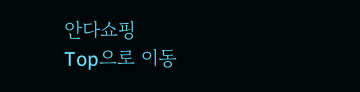안다쇼핑
Top으로 이동